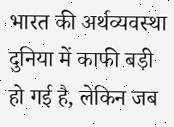भारत की अर्थव्यवस्था दुनिया में काफी बड़ी हो गई है, लेकिन जब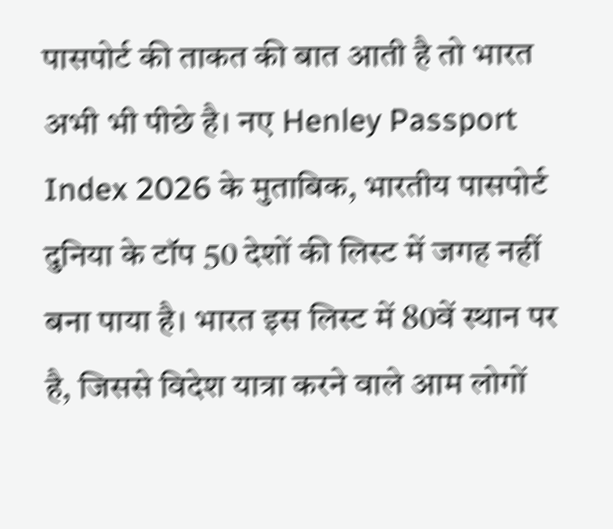पासपोर्ट की ताकत की बात आती है तो भारत अभी भी पीछे है। नए Henley Passport Index 2026 के मुताबिक, भारतीय पासपोर्ट दुनिया के टॉप 50 देशों की लिस्ट में जगह नहीं बना पाया है। भारत इस लिस्ट में 80वें स्थान पर है, जिससे विदेश यात्रा करने वाले आम लोगों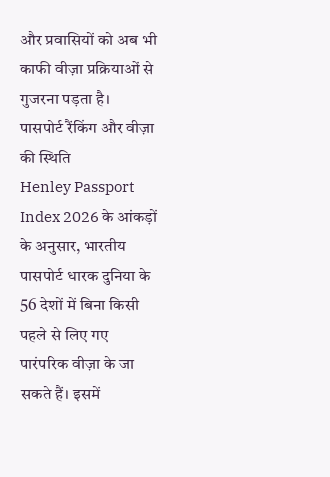और प्रवासियों को अब भी काफी वीज़ा प्रक्रियाओं से गुजरना पड़ता है।
पासपोर्ट रैंकिंग और वीज़ा की स्थिति
Henley Passport Index 2026 के आंकड़ों के अनुसार, भारतीय पासपोर्ट धारक दुनिया के 56 देशों में बिना किसी पहले से लिए गए पारंपरिक वीज़ा के जा सकते हैं। इसमें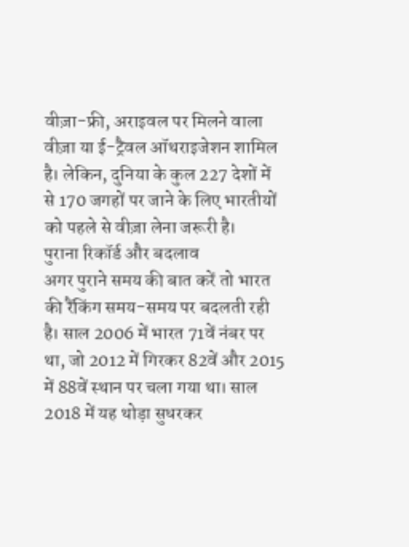वीज़ा-फ्री, अराइवल पर मिलने वाला वीज़ा या ई-ट्रैवल ऑथराइजेशन शामिल है। लेकिन, दुनिया के कुल 227 देशों में से 170 जगहों पर जाने के लिए भारतीयों को पहले से वीज़ा लेना जरूरी है।
पुराना रिकॉर्ड और बदलाव
अगर पुराने समय की बात करें तो भारत की रैंकिंग समय-समय पर बदलती रही है। साल 2006 में भारत 71वें नंबर पर था, जो 2012 में गिरकर 82वें और 2015 में 88वें स्थान पर चला गया था। साल 2018 में यह थोड़ा सुधरकर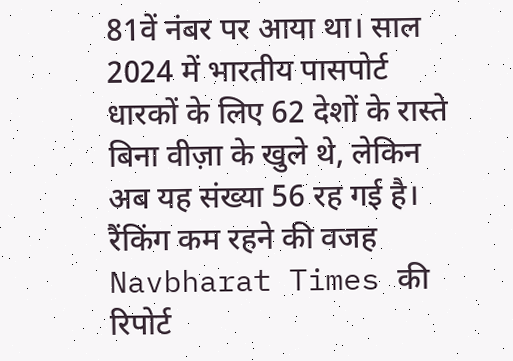81वें नंबर पर आया था। साल 2024 में भारतीय पासपोर्ट धारकों के लिए 62 देशों के रास्ते बिना वीज़ा के खुले थे, लेकिन अब यह संख्या 56 रह गई है।
रैंकिंग कम रहने की वजह
Navbharat Times की रिपोर्ट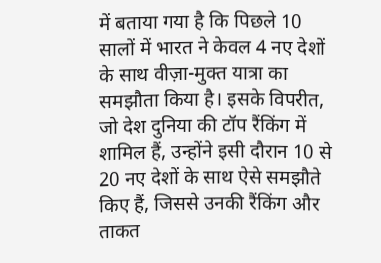में बताया गया है कि पिछले 10 सालों में भारत ने केवल 4 नए देशों के साथ वीज़ा-मुक्त यात्रा का समझौता किया है। इसके विपरीत, जो देश दुनिया की टॉप रैंकिंग में शामिल हैं, उन्होंने इसी दौरान 10 से 20 नए देशों के साथ ऐसे समझौते किए हैं, जिससे उनकी रैंकिंग और ताकत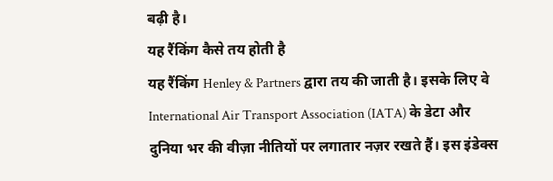बढ़ी है।
यह रैंकिंग कैसे तय होती है
यह रैंकिंग Henley & Partners द्वारा तय की जाती है। इसके लिए वे International Air Transport Association (IATA) के डेटा और दुनिया भर की वीज़ा नीतियों पर लगातार नज़र रखते हैं। इस इंडेक्स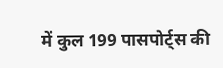में कुल 199 पासपोर्ट्स की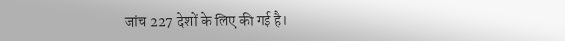जांच 227 देशों के लिए की गई है।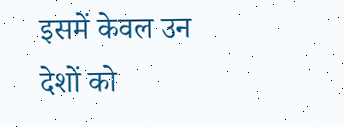इसमें केवल उन देशों को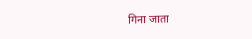गिना जाता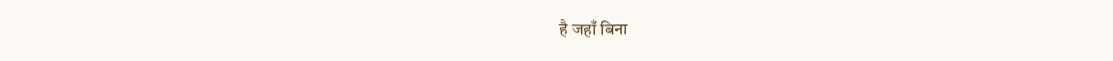है जहाँ बिना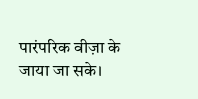पारंपरिक वीज़ा के जाया जा सके।